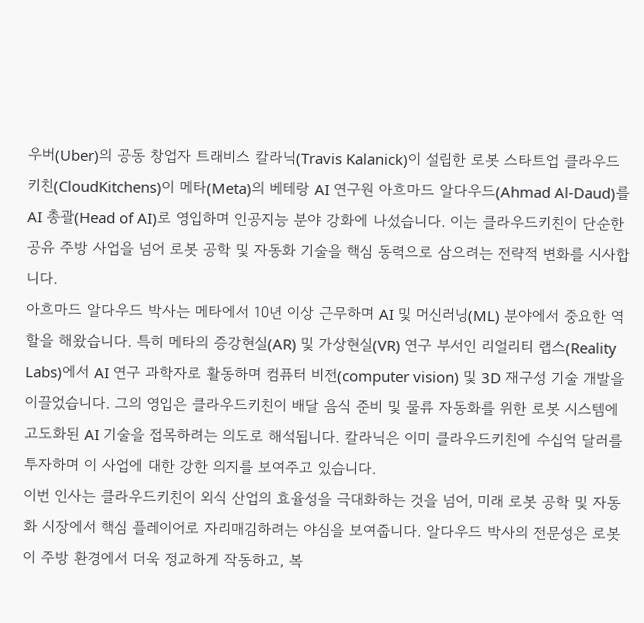우버(Uber)의 공동 창업자 트래비스 칼라닉(Travis Kalanick)이 설립한 로봇 스타트업 클라우드키친(CloudKitchens)이 메타(Meta)의 베테랑 AI 연구원 아흐마드 알다우드(Ahmad Al-Daud)를 AI 총괄(Head of AI)로 영입하며 인공지능 분야 강화에 나섰습니다. 이는 클라우드키친이 단순한 공유 주방 사업을 넘어 로봇 공학 및 자동화 기술을 핵심 동력으로 삼으려는 전략적 변화를 시사합니다.
아흐마드 알다우드 박사는 메타에서 10년 이상 근무하며 AI 및 머신러닝(ML) 분야에서 중요한 역할을 해왔습니다. 특히 메타의 증강현실(AR) 및 가상현실(VR) 연구 부서인 리얼리티 랩스(Reality Labs)에서 AI 연구 과학자로 활동하며 컴퓨터 비전(computer vision) 및 3D 재구성 기술 개발을 이끌었습니다. 그의 영입은 클라우드키친이 배달 음식 준비 및 물류 자동화를 위한 로봇 시스템에 고도화된 AI 기술을 접목하려는 의도로 해석됩니다. 칼라닉은 이미 클라우드키친에 수십억 달러를 투자하며 이 사업에 대한 강한 의지를 보여주고 있습니다.
이번 인사는 클라우드키친이 외식 산업의 효율성을 극대화하는 것을 넘어, 미래 로봇 공학 및 자동화 시장에서 핵심 플레이어로 자리매김하려는 야심을 보여줍니다. 알다우드 박사의 전문성은 로봇이 주방 환경에서 더욱 정교하게 작동하고, 복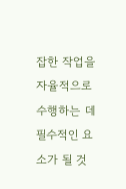잡한 작업을 자율적으로 수행하는 데 필수적인 요소가 될 것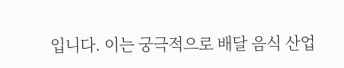입니다. 이는 궁극적으로 배달 음식 산업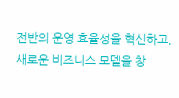전반의 운영 효율성을 혁신하고, 새로운 비즈니스 모델을 창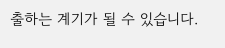출하는 계기가 될 수 있습니다.